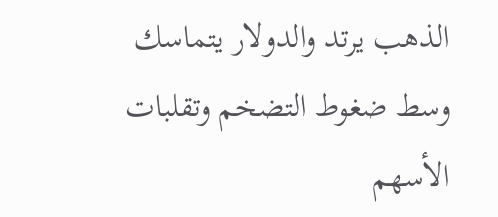الذهب يرتد والدولار يتماسك وسط ضغوط التضخم وتقلبات الأسهم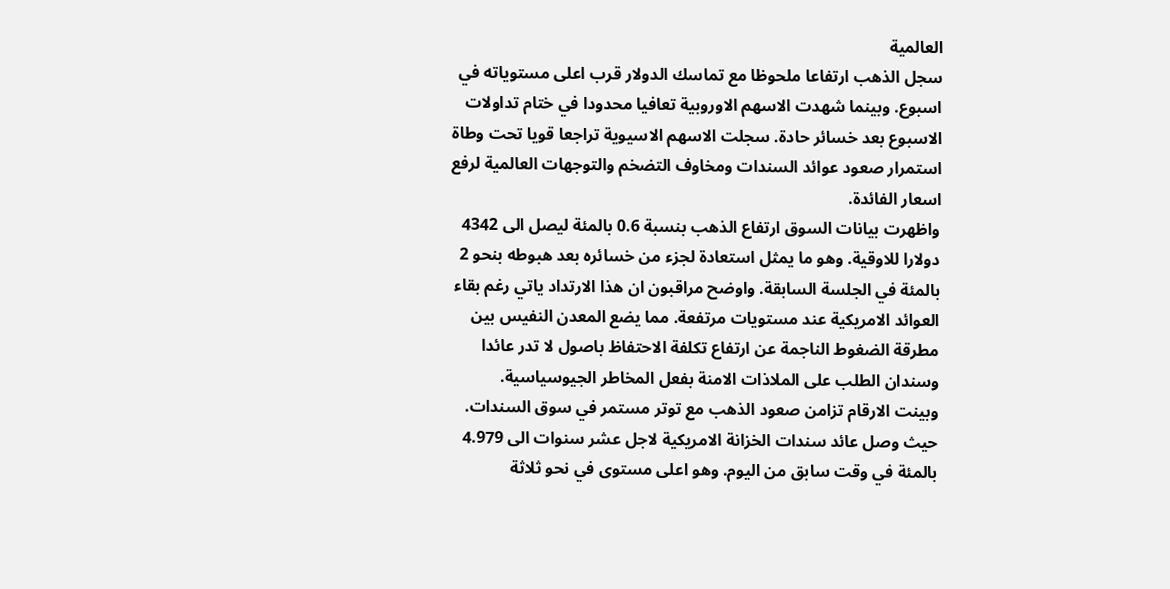العالمية
سجل الذهب ارتفاعا ملحوظا مع تماسك الدولار قرب اعلى مستوياته في اسبوع. وبينما شهدت الاسهم الاوروبية تعافيا محدودا في ختام تداولات الاسبوع بعد خسائر حادة. سجلت الاسهم الاسيوية تراجعا قويا تحت وطاة استمرار صعود عوائد السندات ومخاوف التضخم والتوجهات العالمية لرفع اسعار الفائدة.
واظهرت بيانات السوق ارتفاع الذهب بنسبة 0.6 بالمئة ليصل الى 4342 دولارا للاوقية. وهو ما يمثل استعادة لجزء من خسائره بعد هبوطه بنحو 2 بالمئة في الجلسة السابقة. واوضح مراقبون ان هذا الارتداد ياتي رغم بقاء العوائد الامريكية عند مستويات مرتفعة. مما يضع المعدن النفيس بين مطرقة الضغوط الناجمة عن ارتفاع تكلفة الاحتفاظ باصول لا تدر عائدا وسندان الطلب على الملاذات الامنة بفعل المخاطر الجيوسياسية.
وبينت الارقام تزامن صعود الذهب مع توتر مستمر في سوق السندات. حيث وصل عائد سندات الخزانة الامريكية لاجل عشر سنوات الى 4.979 بالمئة في وقت سابق من اليوم. وهو اعلى مستوى في نحو ثلاثة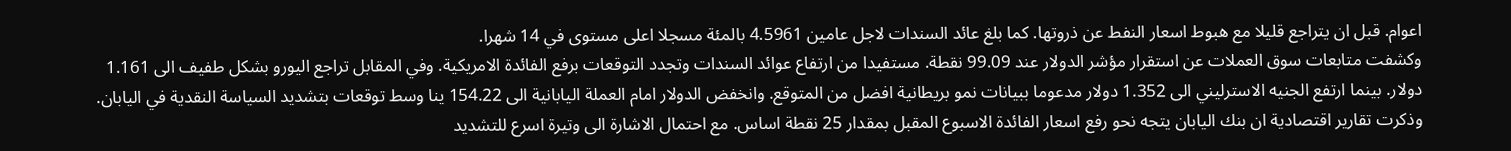اعوام. قبل ان يتراجع قليلا مع هبوط اسعار النفط عن ذروتها. كما بلغ عائد السندات لاجل عامين 4.5961 بالمئة مسجلا اعلى مستوى في 14 شهرا.
وكشفت متابعات سوق العملات عن استقرار مؤشر الدولار عند 99.09 نقطة. مستفيدا من ارتفاع عوائد السندات وتجدد التوقعات برفع الفائدة الامريكية. وفي المقابل تراجع اليورو بشكل طفيف الى 1.161 دولار. بينما ارتفع الجنيه الاسترليني الى 1.352 دولار مدعوما ببيانات نمو بريطانية افضل من المتوقع. وانخفض الدولار امام العملة اليابانية الى 154.22 ينا وسط توقعات بتشديد السياسة النقدية في اليابان.
وذكرت تقارير اقتصادية ان بنك اليابان يتجه نحو رفع اسعار الفائدة الاسبوع المقبل بمقدار 25 نقطة اساس. مع احتمال الاشارة الى وتيرة اسرع للتشديد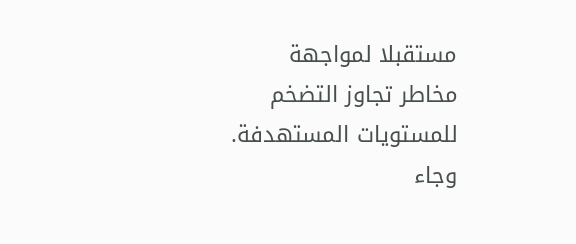مستقبلا لمواجهة مخاطر تجاوز التضخم للمستويات المستهدفة. وجاء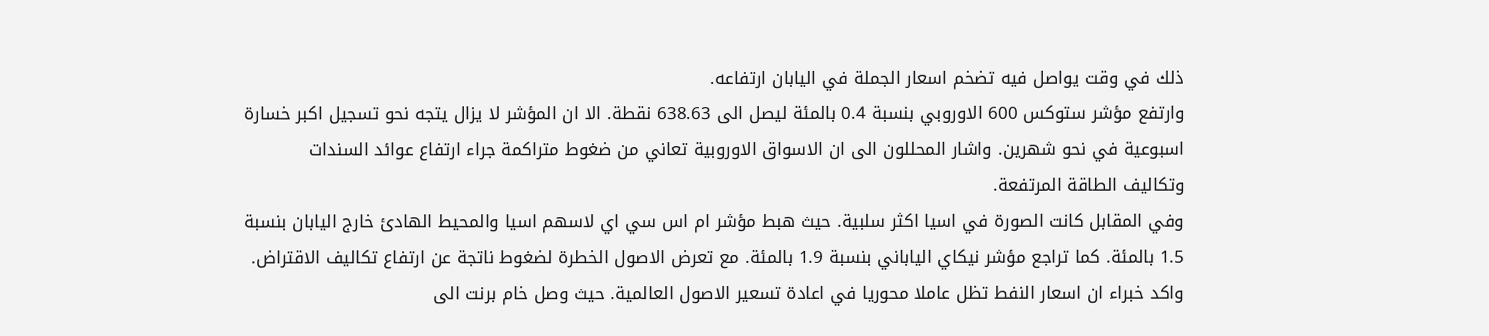ذلك في وقت يواصل فيه تضخم اسعار الجملة في اليابان ارتفاعه.
وارتفع مؤشر ستوكس 600 الاوروبي بنسبة 0.4 بالمئة ليصل الى 638.63 نقطة. الا ان المؤشر لا يزال يتجه نحو تسجيل اكبر خسارة اسبوعية في نحو شهرين. واشار المحللون الى ان الاسواق الاوروبية تعاني من ضغوط متراكمة جراء ارتفاع عوائد السندات وتكاليف الطاقة المرتفعة.
وفي المقابل كانت الصورة في اسيا اكثر سلبية. حيث هبط مؤشر ام اس سي اي لاسهم اسيا والمحيط الهادئ خارج اليابان بنسبة 1.5 بالمئة. كما تراجع مؤشر نيكاي الياباني بنسبة 1.9 بالمئة. مع تعرض الاصول الخطرة لضغوط ناتجة عن ارتفاع تكاليف الاقتراض.
واكد خبراء ان اسعار النفط تظل عاملا محوريا في اعادة تسعير الاصول العالمية. حيث وصل خام برنت الى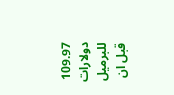109.97 دولارات للبرميل قبل ان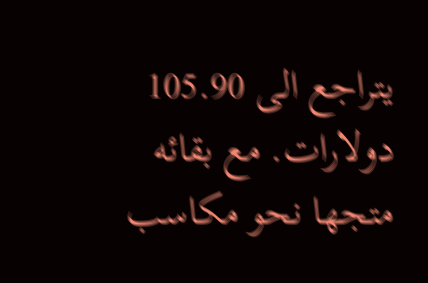يتراجع الى 105.90 دولارات. مع بقائه متجها نحو مكاسب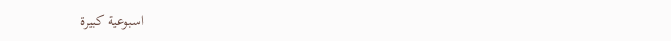اسبوعية كبيرة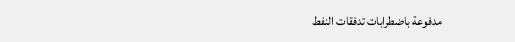مدفوعة باضطرابات تدفقات النفط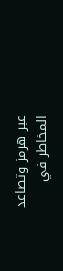عبر هرمز وتصاعد المخاطر في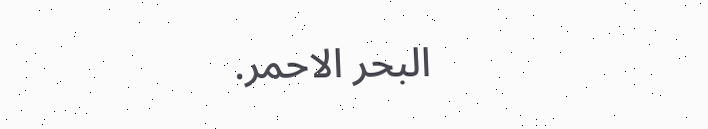البحر الاحمر.